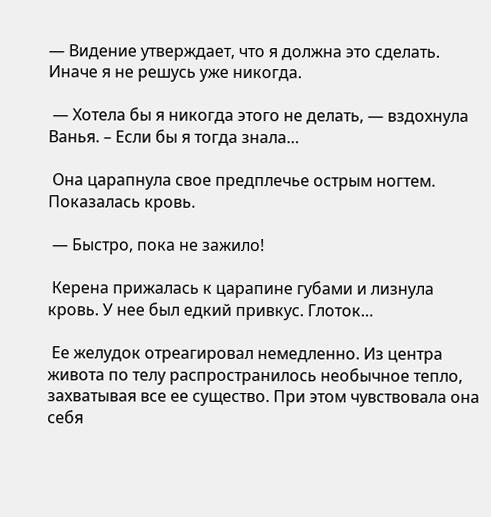— Видение утверждает, что я должна это сделать. Иначе я не решусь уже никогда.

 — Хотела бы я никогда этого не делать, — вздохнула Ванья. – Если бы я тогда знала…

 Она царапнула свое предплечье острым ногтем. Показалась кровь.

 — Быстро, пока не зажило!

 Керена прижалась к царапине губами и лизнула кровь. У нее был едкий привкус. Глоток…

 Ее желудок отреагировал немедленно. Из центра живота по телу распространилось необычное тепло, захватывая все ее существо. При этом чувствовала она себя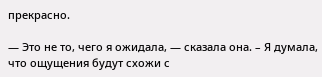прекрасно.

— Это не то, чего я ожидала, — сказала она. – Я думала, что ощущения будут схожи с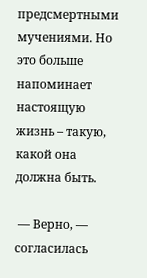предсмертными мучениями. Но это больше напоминает настоящую жизнь – такую, какой она должна быть.

 — Верно, — согласилась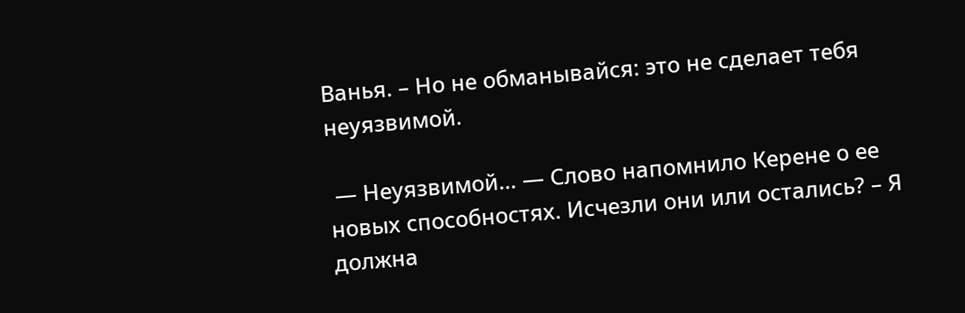Ванья. – Но не обманывайся: это не сделает тебя неуязвимой.

 — Неуязвимой… — Слово напомнило Керене о ее новых способностях. Исчезли они или остались? – Я должна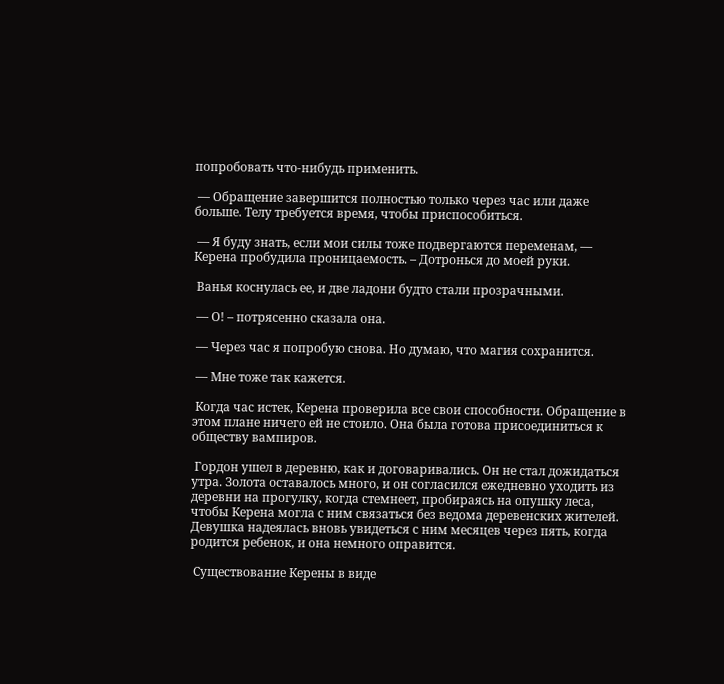попробовать что-нибудь применить.

 — Обращение завершится полностью только через час или даже больше. Телу требуется время, чтобы приспособиться.

 — Я буду знать, если мои силы тоже подвергаются переменам, — Керена пробудила проницаемость. – Дотронься до моей руки.

 Ванья коснулась ее, и две ладони будто стали прозрачными.

 — О! – потрясенно сказала она.

 — Через час я попробую снова. Но думаю, что магия сохранится.

 — Мне тоже так кажется.

 Когда час истек, Керена проверила все свои способности. Обращение в этом плане ничего ей не стоило. Она была готова присоединиться к обществу вампиров.

 Гордон ушел в деревню, как и договаривались. Он не стал дожидаться утра. Золота оставалось много, и он согласился ежедневно уходить из деревни на прогулку, когда стемнеет, пробираясь на опушку леса, чтобы Керена могла с ним связаться без ведома деревенских жителей. Девушка надеялась вновь увидеться с ним месяцев через пять, когда родится ребенок, и она немного оправится.

 Существование Керены в виде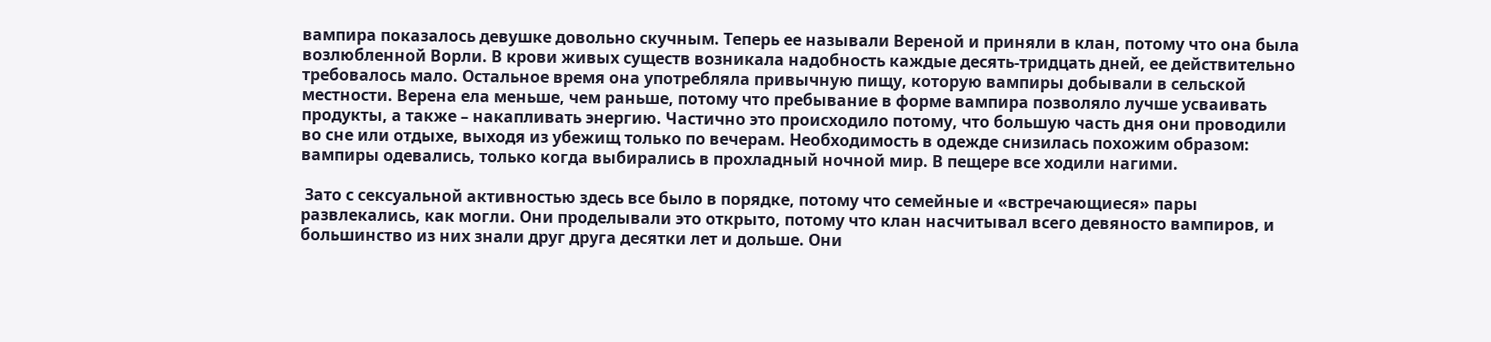вампира показалось девушке довольно скучным. Теперь ее называли Вереной и приняли в клан, потому что она была возлюбленной Ворли. В крови живых существ возникала надобность каждые десять-тридцать дней, ее действительно требовалось мало. Остальное время она употребляла привычную пищу, которую вампиры добывали в сельской местности. Верена ела меньше, чем раньше, потому что пребывание в форме вампира позволяло лучше усваивать продукты, а также – накапливать энергию. Частично это происходило потому, что большую часть дня они проводили во сне или отдыхе, выходя из убежищ только по вечерам. Необходимость в одежде снизилась похожим образом: вампиры одевались, только когда выбирались в прохладный ночной мир. В пещере все ходили нагими.

 Зато с сексуальной активностью здесь все было в порядке, потому что семейные и «встречающиеся» пары развлекались, как могли. Они проделывали это открыто, потому что клан насчитывал всего девяносто вампиров, и большинство из них знали друг друга десятки лет и дольше. Они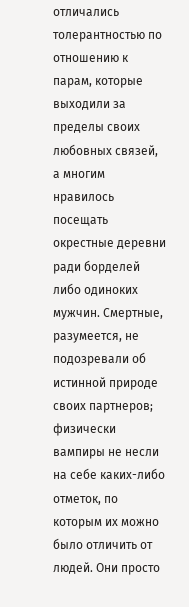отличались толерантностью по отношению к парам, которые выходили за пределы своих любовных связей, а многим нравилось посещать окрестные деревни ради борделей либо одиноких мужчин. Смертные, разумеется, не подозревали об истинной природе своих партнеров; физически вампиры не несли на себе каких-либо отметок, по которым их можно было отличить от людей. Они просто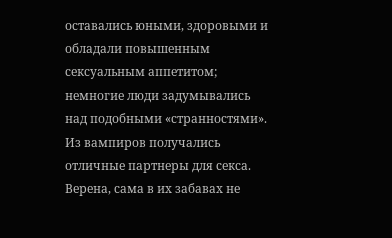оставались юными, здоровыми и обладали повышенным сексуальным аппетитом; немногие люди задумывались над подобными «странностями». Из вампиров получались отличные партнеры для секса. Верена, сама в их забавах не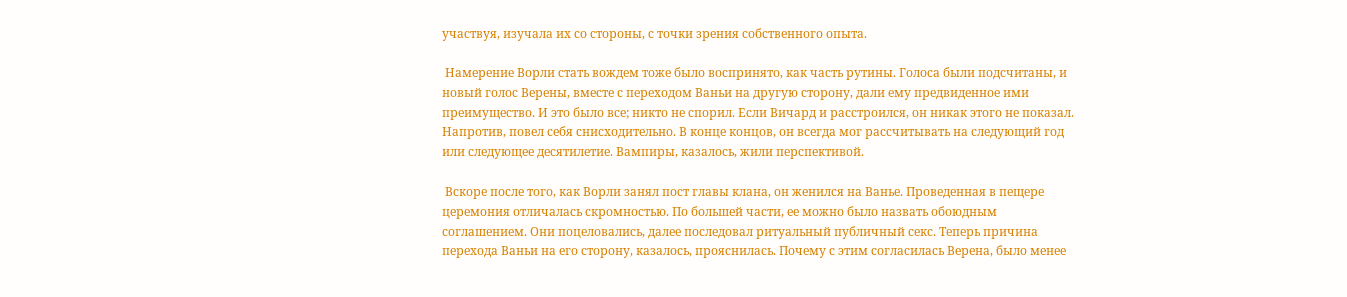участвуя, изучала их со стороны, с точки зрения собственного опыта.

 Намерение Ворли стать вождем тоже было воспринято, как часть рутины. Голоса были подсчитаны, и новый голос Верены, вместе с переходом Ваньи на другую сторону, дали ему предвиденное ими преимущество. И это было все; никто не спорил. Если Вичард и расстроился, он никак этого не показал. Напротив, повел себя снисходительно. В конце концов, он всегда мог рассчитывать на следующий год или следующее десятилетие. Вампиры, казалось, жили перспективой.

 Вскоре после того, как Ворли занял пост главы клана, он женился на Ванье. Проведенная в пещере церемония отличалась скромностью. По большей части, ее можно было назвать обоюдным соглашением. Они поцеловались, далее последовал ритуальный публичный секс. Теперь причина перехода Ваньи на его сторону, казалось, прояснилась. Почему с этим согласилась Верена, было менее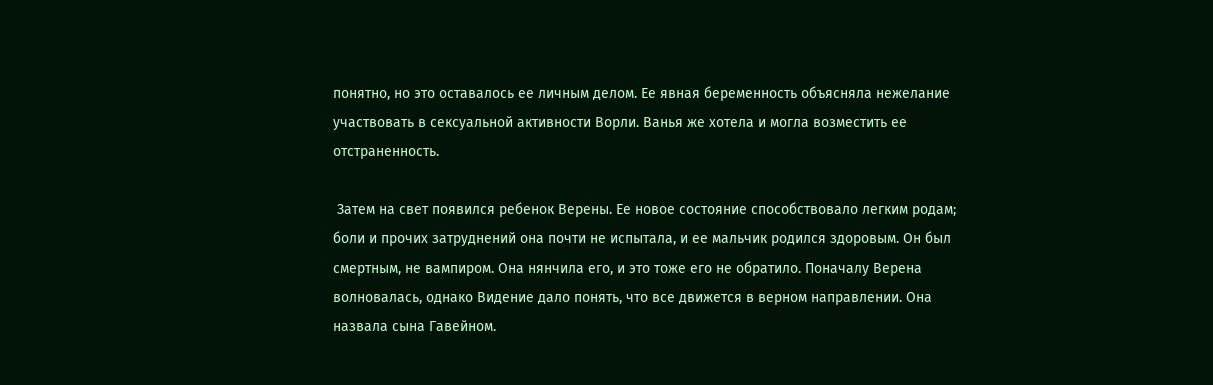понятно, но это оставалось ее личным делом. Ее явная беременность объясняла нежелание участвовать в сексуальной активности Ворли. Ванья же хотела и могла возместить ее отстраненность.

 Затем на свет появился ребенок Верены. Ее новое состояние способствовало легким родам; боли и прочих затруднений она почти не испытала, и ее мальчик родился здоровым. Он был смертным, не вампиром. Она нянчила его, и это тоже его не обратило. Поначалу Верена волновалась, однако Видение дало понять, что все движется в верном направлении. Она назвала сына Гавейном.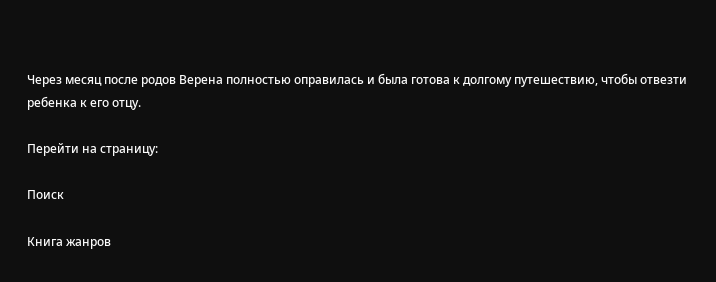Через месяц после родов Верена полностью оправилась и была готова к долгому путешествию, чтобы отвезти ребенка к его отцу.

Перейти на страницу:

Поиск

Книга жанров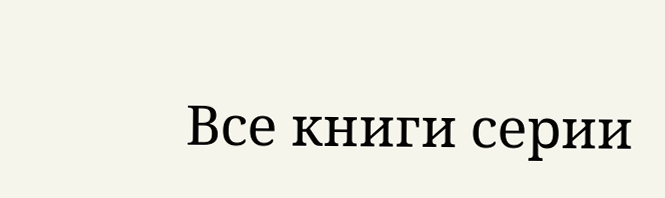Все книги серии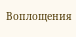Воплощения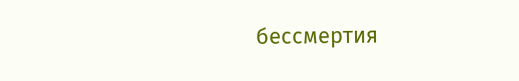бессмертия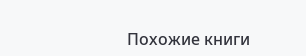Похожие книги